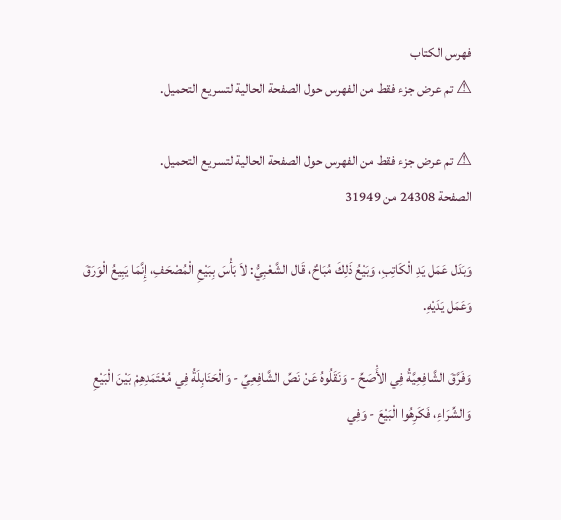فهرس الكتاب
⚠ تم عرض جزء فقط من الفهرس حول الصفحة الحالية لتسريع التحميل.

⚠ تم عرض جزء فقط من الفهرس حول الصفحة الحالية لتسريع التحميل.
الصفحة 24308 من 31949

وَبَدَل عَمَل يَدِ الْكَاتِبِ، وَبَيْعُ ذَلِكَ مُبَاحٌ، قَال الشَّعْبِيُّ: لاَ بَأْسَ بِبَيْعِ الْمُصْحَفِ، إِنَّمَا يَبِيعُ الْوَرَقَ وَعَمَل يَدَيْهِ.

وَفَرَّقَ الشَّافِعِيَّةُ فِي الأَْصَحِّ - وَنَقَلُوهُ عَنْ نَصِّ الشَّافِعِيِّ - وَالْحَنَابِلَةُ فِي مُعْتَمَدِهِمْ بَيْنَ الْبَيْعِ وَالشِّرَاءِ، فَكَرِهُوا الْبَيْعَ - وَفِي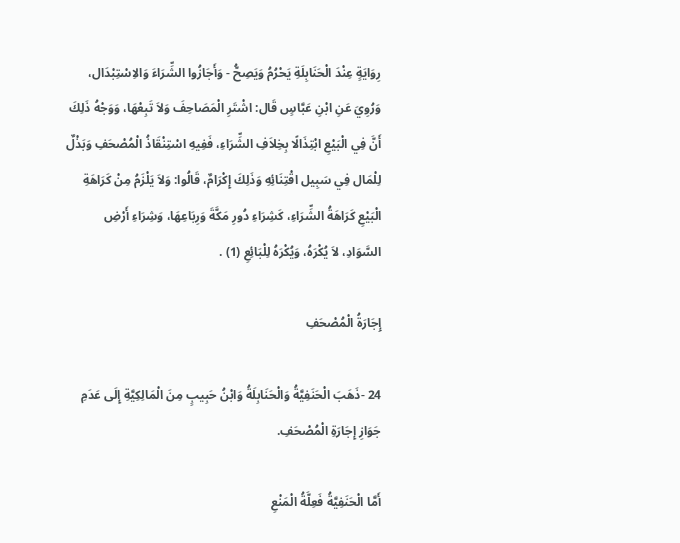رِوَايَةٍ عِنْدَ الْحَنَابِلَةِ يَحْرُمُ وَيَصِحُّ - وَأَجَازُوا الشِّرَاءَ وَالاِسْتِبْدَال، وَرُوِيَ عَنِ ابْنِ عَبَّاسٍ قَال: اشْتَرِ الْمَصَاحِفَ وَلاَ تَبِعْهَا، وَوَجْهُ ذَلِكَ أَنَّ فِي الْبَيْعِ ابْتِذَالًا بِخِلاَفِ الشِّرَاءِ، فَفِيهِ اسْتِنْقَاذُ الْمُصْحَفِ وَبَذْلٌ لِلْمَال فِي سَبِيل اقْتِنَائِهِ وَذَلِكَ إِكْرَامٌ، قَالُوا: وَلاَ يَلْزَمُ مِنْ كَرَاهَةِ الْبَيْعِ كَرَاهَةُ الشِّرَاءِ، كَشِرَاءِ دُورِ مَكَّةَ وَرِبَاعِهَا، وَشِرَاءِ أَرْضِ السَّوَادِ، لاَ يُكْرَهُ، وَيُكْرَهُ لِلْبَائِعِ (1) .

إِجَارَةُ الْمُصْحَفِ

24 -ذَهَبَ الْحَنَفِيَّةُ وَالْحَنَابِلَةُ وَابْنُ حَبِيبٍ مِنَ الْمَالِكِيَّةِ إِلَى عَدَمِ جَوَازِ إِجَارَةِ الْمُصْحَفِ.

أَمَّا الْحَنَفِيَّةُ فَعِلَّةُ الْمَنْعِ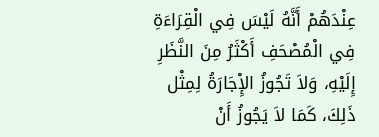عِنْدَهُمْ أَنَّهُ لَيْسَ فِي الْقِرَاءَةِ فِي الْمُصْحَفِ أَكْثَرُ مِنَ النَّظَرِ إِلَيْهِ، وَلاَ تَجُوزُ الإِْجَارَةُ لِمِثْل ذَلِكَ، كَمَا لاَ يَجُوزُ أَنْ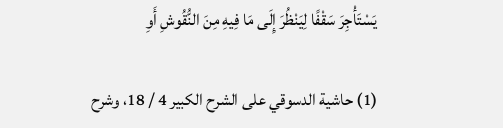يَسْتَأْجِرَ سَقْفًا لِيَنْظُرَ إِلَى مَا فِيهِ مِنَ النُّقُوشِ أَوِ

(1) حاشية الدسوقي على الشرح الكبير 4 / 18، وشرح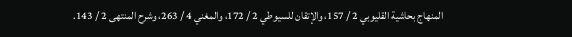المنهاج بحاشية القليوبي 2 / 157، والإتقان للسيوطي 2 / 172، والمغني 4 / 263، وشرح المنتهى 2 / 143.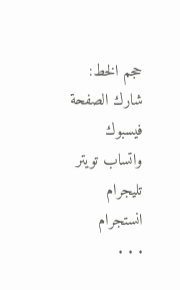حجم الخط:
شارك الصفحة
فيسبوك واتساب تويتر تليجرام انستجرام
. . .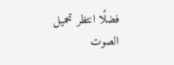فضلًا انتظر تحميل الصوت